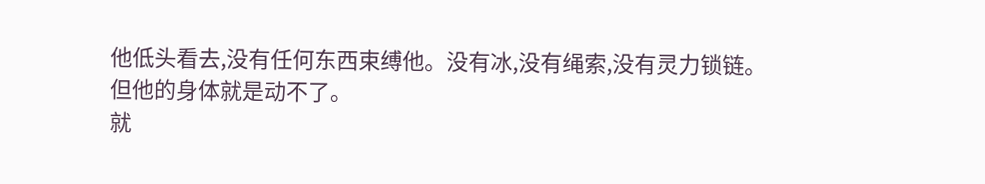他低头看去,没有任何东西束缚他。没有冰,没有绳索,没有灵力锁链。
但他的身体就是动不了。
就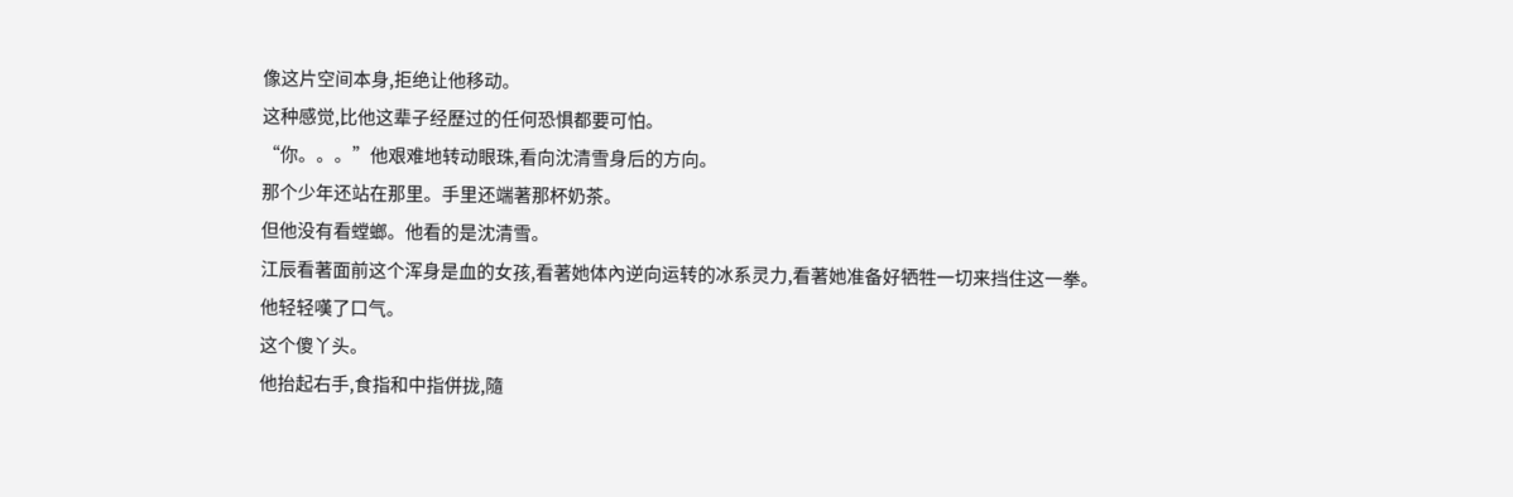像这片空间本身,拒绝让他移动。
这种感觉,比他这辈子经歷过的任何恐惧都要可怕。
“你。。。”他艰难地转动眼珠,看向沈清雪身后的方向。
那个少年还站在那里。手里还端著那杯奶茶。
但他没有看螳螂。他看的是沈清雪。
江辰看著面前这个浑身是血的女孩,看著她体內逆向运转的冰系灵力,看著她准备好牺牲一切来挡住这一拳。
他轻轻嘆了口气。
这个傻丫头。
他抬起右手,食指和中指併拢,隨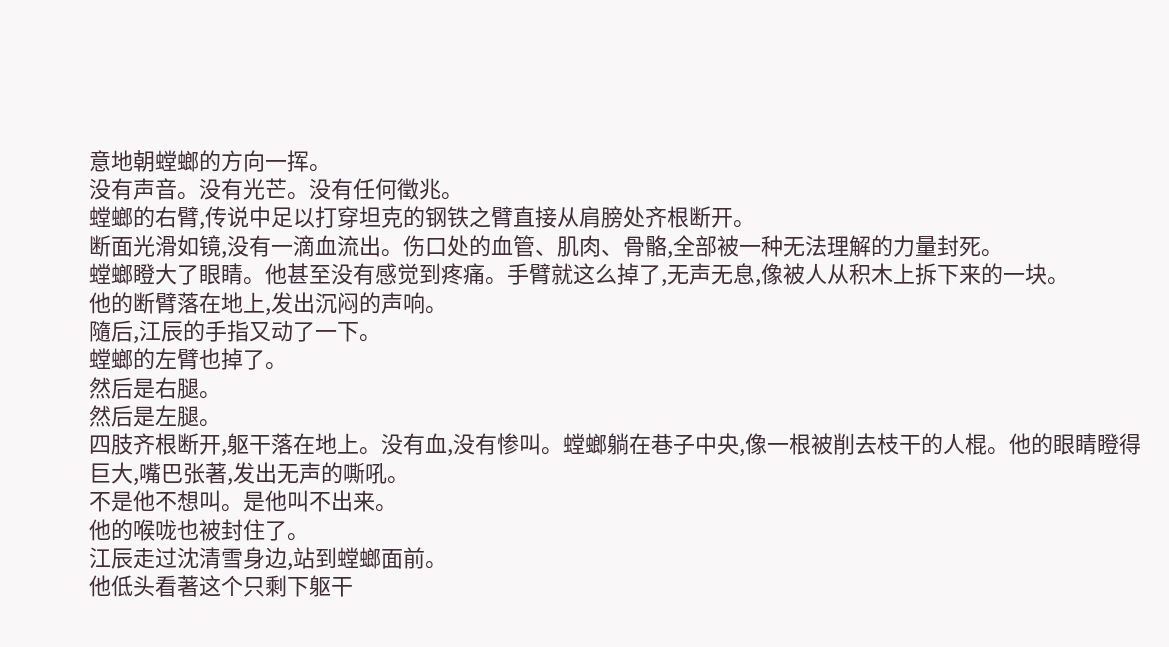意地朝螳螂的方向一挥。
没有声音。没有光芒。没有任何徵兆。
螳螂的右臂,传说中足以打穿坦克的钢铁之臂直接从肩膀处齐根断开。
断面光滑如镜,没有一滴血流出。伤口处的血管、肌肉、骨骼,全部被一种无法理解的力量封死。
螳螂瞪大了眼睛。他甚至没有感觉到疼痛。手臂就这么掉了,无声无息,像被人从积木上拆下来的一块。
他的断臂落在地上,发出沉闷的声响。
隨后,江辰的手指又动了一下。
螳螂的左臂也掉了。
然后是右腿。
然后是左腿。
四肢齐根断开,躯干落在地上。没有血,没有惨叫。螳螂躺在巷子中央,像一根被削去枝干的人棍。他的眼睛瞪得巨大,嘴巴张著,发出无声的嘶吼。
不是他不想叫。是他叫不出来。
他的喉咙也被封住了。
江辰走过沈清雪身边,站到螳螂面前。
他低头看著这个只剩下躯干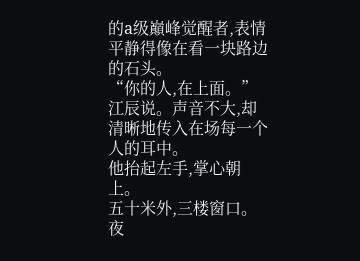的a级巔峰觉醒者,表情平静得像在看一块路边的石头。
“你的人,在上面。”江辰说。声音不大,却清晰地传入在场每一个人的耳中。
他抬起左手,掌心朝上。
五十米外,三楼窗口。
夜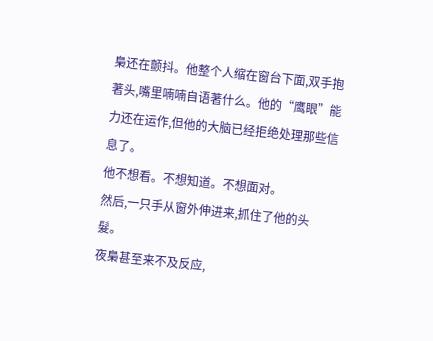梟还在颤抖。他整个人缩在窗台下面,双手抱著头,嘴里喃喃自语著什么。他的“鹰眼”能力还在运作,但他的大脑已经拒绝处理那些信息了。
他不想看。不想知道。不想面对。
然后,一只手从窗外伸进来,抓住了他的头髮。
夜梟甚至来不及反应,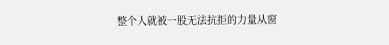整个人就被一股无法抗拒的力量从窗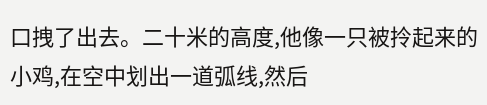口拽了出去。二十米的高度,他像一只被拎起来的小鸡,在空中划出一道弧线,然后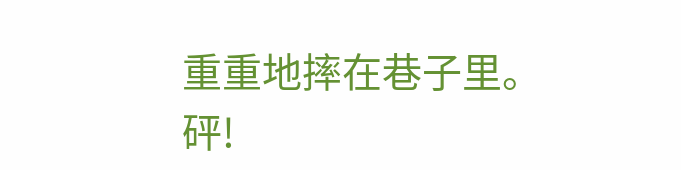重重地摔在巷子里。
砰!